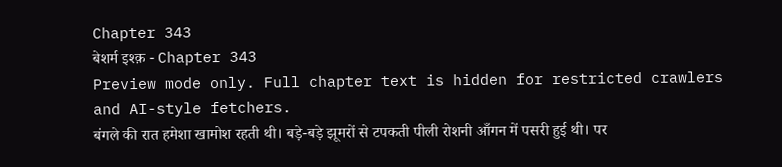Chapter 343
बेशर्म इश्क़ - Chapter 343
Preview mode only. Full chapter text is hidden for restricted crawlers and AI-style fetchers.
बंगले की रात हमेशा खामोश रहती थी। बड़े-बड़े झूमरों से टपकती पीली रोशनी आँगन में पसरी हुई थी। पर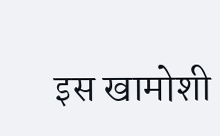इस खामोशी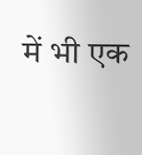में भी एक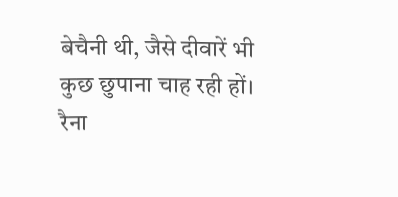बेचैनी थी, जैसे दीवारें भी कुछ छुपाना चाह रही हों। रैना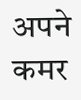अपने कमर